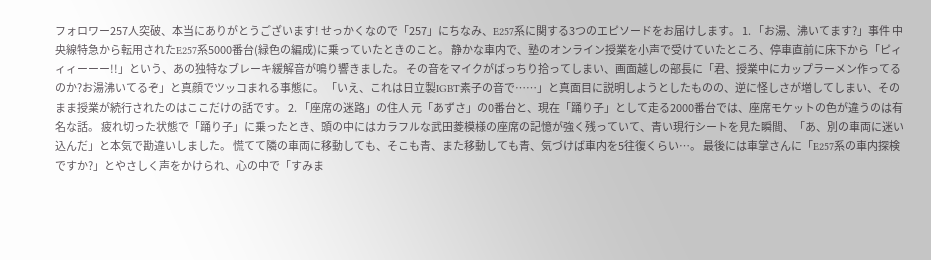フォロワー257人突破、本当にありがとうございます! せっかくなので「257」にちなみ、E257系に関する3つのエピソードをお届けします。 1. 「お湯、沸いてます?」事件 中央線特急から転用されたE257系5000番台(緑色の編成)に乗っていたときのこと。 静かな車内で、塾のオンライン授業を小声で受けていたところ、停車直前に床下から「ピィィィーーー!!」という、あの独特なブレーキ緩解音が鳴り響きました。 その音をマイクがばっちり拾ってしまい、画面越しの部長に「君、授業中にカップラーメン作ってるのか?お湯沸いてるぞ」と真顔でツッコまれる事態に。 「いえ、これは日立製IGBT素子の音で……」と真面目に説明しようとしたものの、逆に怪しさが増してしまい、そのまま授業が続行されたのはここだけの話です。 2. 「座席の迷路」の住人 元「あずさ」の0番台と、現在「踊り子」として走る2000番台では、座席モケットの色が違うのは有名な話。 疲れ切った状態で「踊り子」に乗ったとき、頭の中にはカラフルな武田菱模様の座席の記憶が強く残っていて、青い現行シートを見た瞬間、「あ、別の車両に迷い込んだ」と本気で勘違いしました。 慌てて隣の車両に移動しても、そこも青、また移動しても青、気づけば車内を5往復くらい…。 最後には車掌さんに「E257系の車内探検ですか?」とやさしく声をかけられ、心の中で「すみま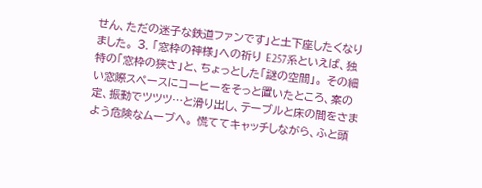せん、ただの迷子な鉄道ファンです」と土下座したくなりました。 3. 「窓枠の神様」への祈り E257系といえば、独特の「窓枠の狭さ」と、ちょっとした「謎の空間」。 その細い窓際スペースにコーヒーをそっと置いたところ、案の定、振動でツツツ…と滑り出し、テーブルと床の間をさまよう危険なムーブへ。 慌ててキャッチしながら、ふと頭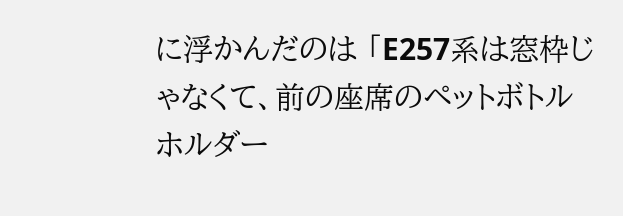に浮かんだのは 「E257系は窓枠じゃなくて、前の座席のペットボトルホルダー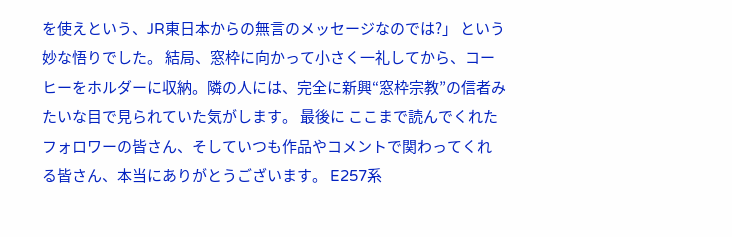を使えという、JR東日本からの無言のメッセージなのでは?」 という妙な悟りでした。 結局、窓枠に向かって小さく一礼してから、コーヒーをホルダーに収納。隣の人には、完全に新興“窓枠宗教”の信者みたいな目で見られていた気がします。 最後に ここまで読んでくれたフォロワーの皆さん、そしていつも作品やコメントで関わってくれる皆さん、本当にありがとうございます。 E257系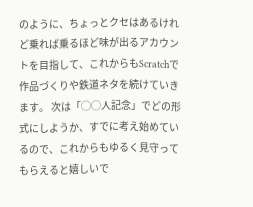のように、ちょっとクセはあるけれど乗れば乗るほど味が出るアカウントを目指して、これからもScratchで作品づくりや鉄道ネタを続けていきます。 次は「◯◯人記念」でどの形式にしようか、すでに考え始めているので、これからもゆるく見守ってもらえると嬉しいで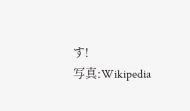す!
写真:Wikipedia